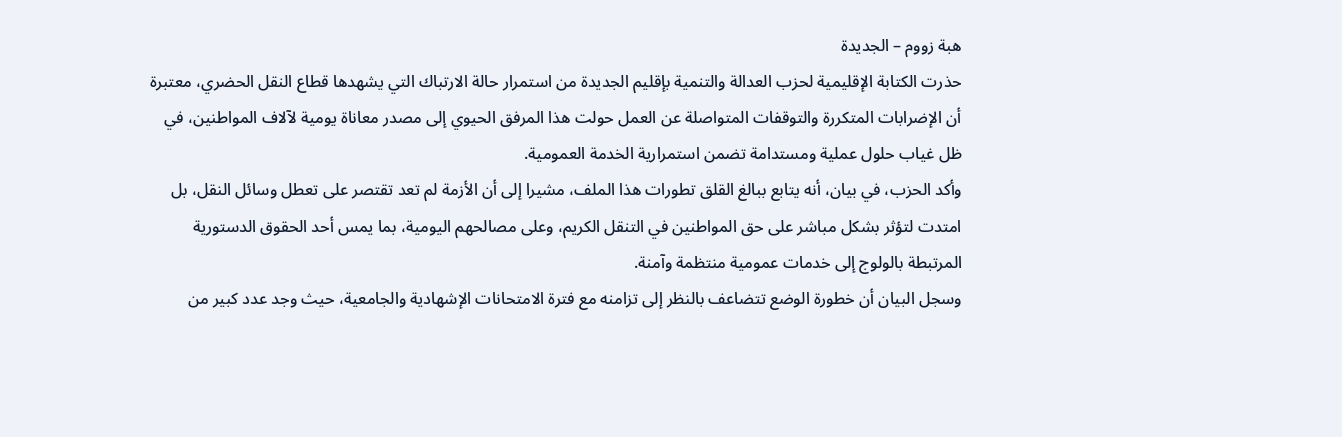هبة زووم – الجديدة
حذرت الكتابة الإقليمية لحزب العدالة والتنمية بإقليم الجديدة من استمرار حالة الارتباك التي يشهدها قطاع النقل الحضري، معتبرة أن الإضرابات المتكررة والتوقفات المتواصلة عن العمل حولت هذا المرفق الحيوي إلى مصدر معاناة يومية لآلاف المواطنين، في ظل غياب حلول عملية ومستدامة تضمن استمرارية الخدمة العمومية.
وأكد الحزب، في بيان، أنه يتابع ببالغ القلق تطورات هذا الملف، مشيرا إلى أن الأزمة لم تعد تقتصر على تعطل وسائل النقل، بل امتدت لتؤثر بشكل مباشر على حق المواطنين في التنقل الكريم، وعلى مصالحهم اليومية، بما يمس أحد الحقوق الدستورية المرتبطة بالولوج إلى خدمات عمومية منتظمة وآمنة.
وسجل البيان أن خطورة الوضع تتضاعف بالنظر إلى تزامنه مع فترة الامتحانات الإشهادية والجامعية، حيث وجد عدد كبير من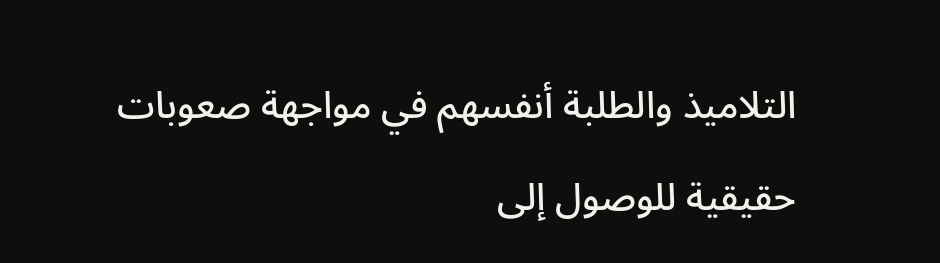التلاميذ والطلبة أنفسهم في مواجهة صعوبات حقيقية للوصول إلى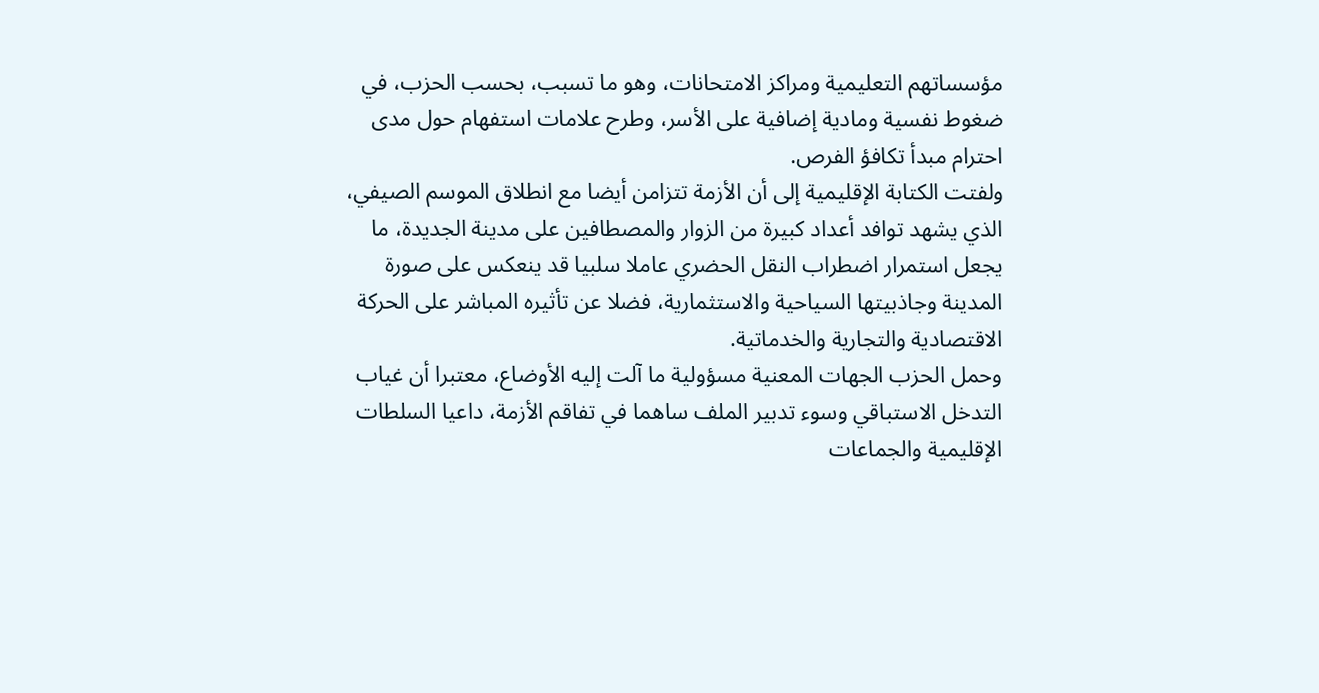مؤسساتهم التعليمية ومراكز الامتحانات، وهو ما تسبب، بحسب الحزب، في ضغوط نفسية ومادية إضافية على الأسر، وطرح علامات استفهام حول مدى احترام مبدأ تكافؤ الفرص.
ولفتت الكتابة الإقليمية إلى أن الأزمة تتزامن أيضا مع انطلاق الموسم الصيفي، الذي يشهد توافد أعداد كبيرة من الزوار والمصطافين على مدينة الجديدة، ما يجعل استمرار اضطراب النقل الحضري عاملا سلبيا قد ينعكس على صورة المدينة وجاذبيتها السياحية والاستثمارية، فضلا عن تأثيره المباشر على الحركة الاقتصادية والتجارية والخدماتية.
وحمل الحزب الجهات المعنية مسؤولية ما آلت إليه الأوضاع، معتبرا أن غياب التدخل الاستباقي وسوء تدبير الملف ساهما في تفاقم الأزمة، داعيا السلطات الإقليمية والجماعات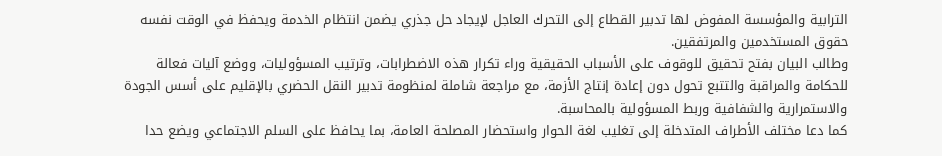الترابية والمؤسسة المفوض لها تدبير القطاع إلى التحرك العاجل لإيجاد حل جذري يضمن انتظام الخدمة ويحفظ في الوقت نفسه حقوق المستخدمين والمرتفقين.
وطالب البيان بفتح تحقيق للوقوف على الأسباب الحقيقية وراء تكرار هذه الاضطرابات، وترتيب المسؤوليات، ووضع آليات فعالة للحكامة والمراقبة والتتبع تحول دون إعادة إنتاج الأزمة، مع مراجعة شاملة لمنظومة تدبير النقل الحضري بالإقليم على أسس الجودة والاستمرارية والشفافية وربط المسؤولية بالمحاسبة.
كما دعا مختلف الأطراف المتدخلة إلى تغليب لغة الحوار واستحضار المصلحة العامة، بما يحافظ على السلم الاجتماعي ويضع حدا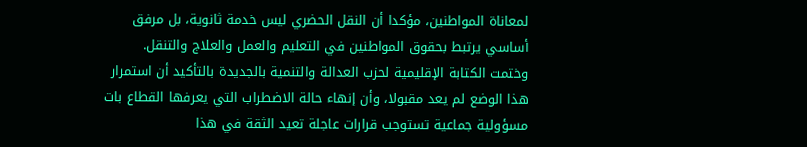لمعاناة المواطنين، مؤكدا أن النقل الحضري ليس خدمة ثانوية، بل مرفق أساسي يرتبط بحقوق المواطنين في التعليم والعمل والعلاج والتنقل.
وختمت الكتابة الإقليمية لحزب العدالة والتنمية بالجديدة بالتأكيد أن استمرار هذا الوضع لم يعد مقبولا، وأن إنهاء حالة الاضطراب التي يعرفها القطاع بات مسؤولية جماعية تستوجب قرارات عاجلة تعيد الثقة في هذا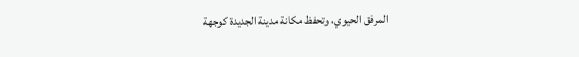المرفق الحيوي، وتحفظ مكانة مدينة الجديدة كوجهة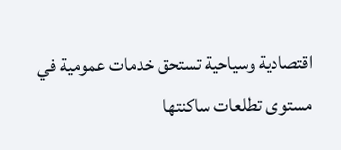اقتصادية وسياحية تستحق خدمات عمومية في مستوى تطلعات ساكنتها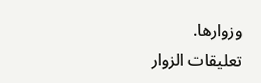وزوارها.
تعليقات الزوار